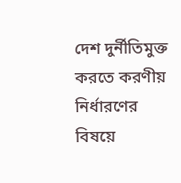দেশ দুর্নীতিমুক্ত করতে করণীয় নির্ধারণের বিষয়ে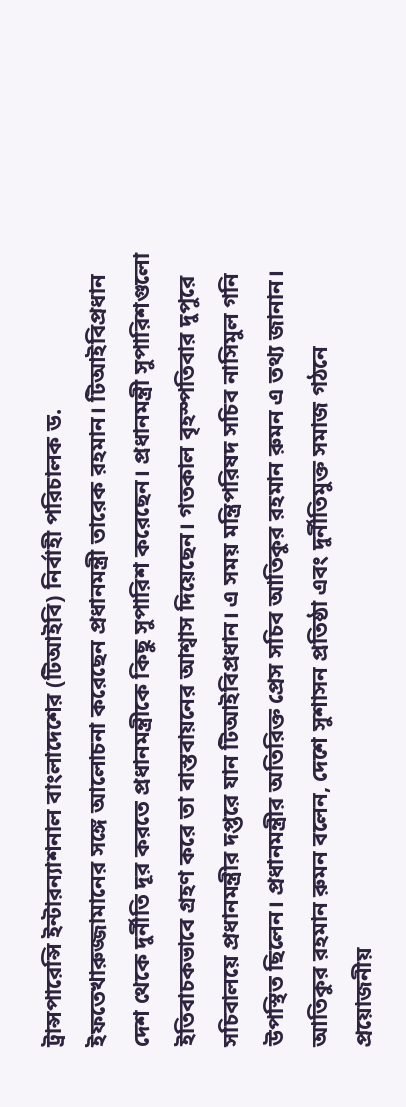ট্রান্সপারেন্সি ইন্টারন্যাশনাল বাংলাদেশের (টিআইবি) নির্বাহী পরিচালক ড. ইফতেখারুজ্জামানের সঙ্গে আলোচনা করেছেন প্রধানমন্ত্রী তারেক রহমান। টিআইবিপ্রধান দেশ থেকে দুর্নীতি দূর করতে প্রধানমন্ত্রীকে কিছু সুপারিশ করেছেন। প্রধানমন্ত্রী সুপারিশগুলো ইতিবাচকভাবে গ্রহণ করে তা বাস্তবায়নের আশ্বাস দিয়েছেন। গতকাল বৃহস্পতিবার দুপুরে সচিবালয়ে প্রধানমন্ত্রীর দপ্তরে যান টিআইবিপ্রধান। এ সময় মন্ত্রিপরিষদ সচিব নাসিমুল গনি উপস্থিত ছিলেন। প্রধানমন্ত্রীর অতিরিক্ত প্রেস সচিব আতিকুর রহমান রুমন এ তথ্য জানান।
আতিকুর রহমান রুমন বলেন, দেশে সুশাসন প্রতিষ্ঠা এবং দুর্নীতিমুক্ত সমাজ গঠনে প্রয়োজনীয়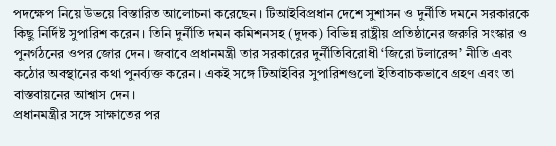পদক্ষেপ নিয়ে উভয়ে বিস্তারিত আলোচনা করেছেন। টিআইবিপ্রধান দেশে সুশাসন ও দুর্নীতি দমনে সরকারকে কিছু নির্দিষ্ট সুপারিশ করেন। তিনি দুর্নীতি দমন কমিশনসহ (দুদক) বিভিন্ন রাষ্ট্রীয় প্রতিষ্ঠানের জরুরি সংস্কার ও পুনর্গঠনের ওপর জোর দেন। জবাবে প্রধানমন্ত্রী তার সরকারের দুর্নীতিবিরোধী ‘জিরো টলারেন্স’ নীতি এবং কঠোর অবস্থানের কথা পুনর্ব্যক্ত করেন। একই সঙ্গে টিআইবির সুপারিশগুলো ইতিবাচকভাবে গ্রহণ এবং তা বাস্তবায়নের আশ্বাস দেন।
প্রধানমন্ত্রীর সঙ্গে সাক্ষাতের পর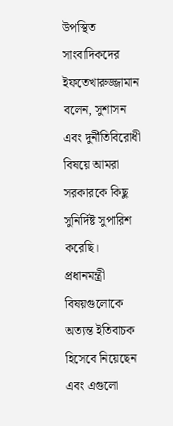উপস্থিত সাংবাদিকদের ইফতেখারুজ্জামান বলেন, সুশাসন এবং দুর্নীতিবিরোধী বিষয়ে আমরা সরকারকে কিছু সুনির্দিষ্ট সুপারিশ করেছি।
প্রধানমন্ত্রী বিষয়গুলোকে অত্যন্ত ইতিবাচক হিসেবে নিয়েছেন এবং এগুলো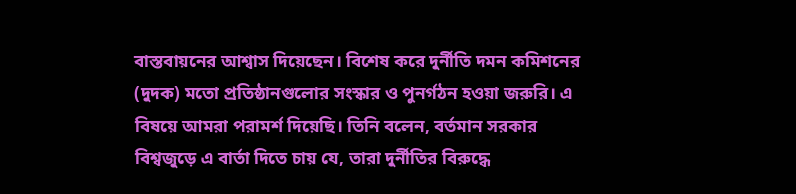বাস্তবায়নের আশ্বাস দিয়েছেন। বিশেষ করে দুর্নীতি দমন কমিশনের (দুদক) মতো প্রতিষ্ঠানগুলোর সংস্কার ও পুনর্গঠন হওয়া জরুরি। এ বিষয়ে আমরা পরামর্শ দিয়েছি। তিনি বলেন, বর্তমান সরকার বিশ্বজুড়ে এ বার্তা দিতে চায় যে, তারা দুর্নীতির বিরুদ্ধে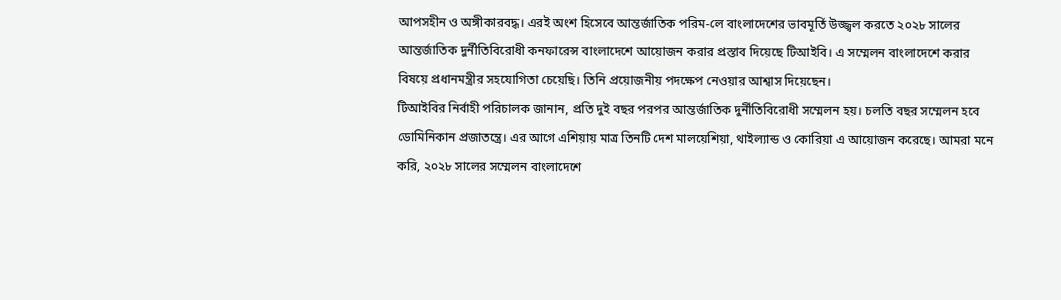আপসহীন ও অঙ্গীকারবদ্ধ। এরই অংশ হিসেবে আন্তর্জাতিক পরিম-লে বাংলাদেশের ভাবমূর্তি উজ্জ্বল করতে ২০২৮ সালের আন্তর্জাতিক দুর্নীতিবিরোধী কনফারেন্স বাংলাদেশে আয়োজন করার প্রস্তাব দিয়েছে টিআইবি। এ সম্মেলন বাংলাদেশে করার বিষয়ে প্রধানমন্ত্রীর সহযোগিতা চেয়েছি। তিনি প্রয়োজনীয় পদক্ষেপ নেওয়ার আশ্বাস দিয়েছেন।
টিআইবির নির্বাহী পরিচালক জানান, প্রতি দুই বছর পরপর আন্তর্জাতিক দুর্নীতিবিরোধী সম্মেলন হয়। চলতি বছর সম্মেলন হবে ডোমিনিকান প্রজাতন্ত্রে। এর আগে এশিয়ায় মাত্র তিনটি দেশ মালয়েশিয়া, থাইল্যান্ড ও কোরিয়া এ আয়োজন করেছে। আমরা মনে করি, ২০২৮ সালের সম্মেলন বাংলাদেশে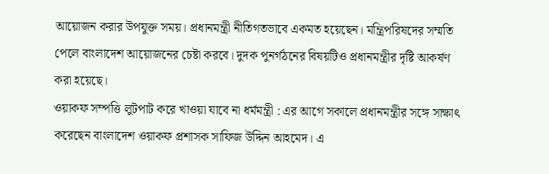আয়োজন করার উপযুক্ত সময়। প্রধানমন্ত্রী নীতিগতভাবে একমত হয়েছেন। মন্ত্রিপরিষদের সম্মতি পেলে বাংলাদেশ আয়োজনের চেষ্টা করবে। দুদক পুনর্গঠনের বিষয়টিও প্রধানমন্ত্রীর দৃষ্টি আকর্ষণ করা হয়েছে।
ওয়াকফ সম্পত্তি লুটপাট করে খাওয়া যাবে না ধর্মমন্ত্রী : এর আগে সকালে প্রধানমন্ত্রীর সঙ্গে সাক্ষাৎ করেছেন বাংলাদেশ ওয়াকফ প্রশাসক সাফিজ উদ্দিন আহমেদ। এ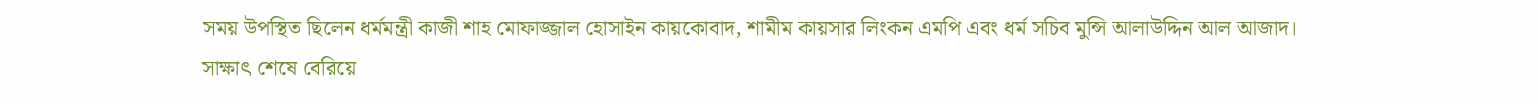সময় উপস্থিত ছিলেন ধর্মমন্ত্রী কাজী শাহ মোফাজ্জাল হোসাইন কায়কোবাদ, শামীম কায়সার লিংকন এমপি এবং ধর্ম সচিব মুন্সি আলাউদ্দিন আল আজাদ।
সাক্ষাৎ শেষে বেরিয়ে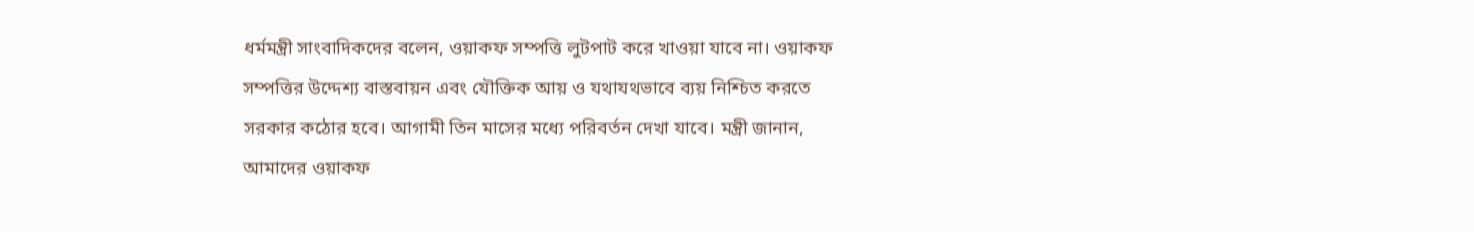ধর্মমন্ত্রী সাংবাদিকদের বলেন, ওয়াকফ সম্পত্তি লুটপাট করে খাওয়া যাবে না। ওয়াকফ সম্পত্তির উদ্দেশ্য বাস্তবায়ন এবং যৌক্তিক আয় ও যথাযথভাবে ব্যয় নিশ্চিত করতে সরকার কঠোর হবে। আগামী তিন মাসের মধ্যে পরিবর্তন দেখা যাবে। মন্ত্রী জানান, আমাদের ওয়াকফ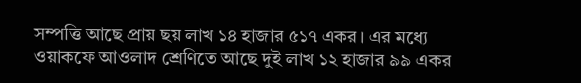সম্পত্তি আছে প্রায় ছয় লাখ ১৪ হাজার ৫১৭ একর। এর মধ্যে ওয়াকফে আওলাদ শ্রেণিতে আছে দুই লাখ ১২ হাজার ৯৯ একর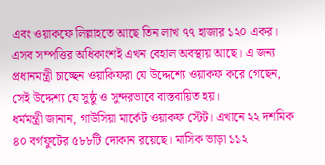এবং ওয়াকফে লিল্লাহতে আছে তিন লাখ ৭৭ হাজার ১২০ একর। এসব সম্পত্তির অধিকাংশই এখন বেহাল অবস্থায় আছে। এ জন্য প্রধানমন্ত্রী চাচ্ছেন ওয়াকিফরা যে উদ্দেশ্যে ওয়াকফ করে গেছেন, সেই উদ্দেশ্য যে সুষ্ঠু ও সুন্দরভাবে বাস্তবায়িত হয়।
ধর্মমন্ত্রী জানান, গাউসিয়া মার্কেট ওয়াকফ স্টেট। এখানে ২২ দশমিক ৪০ বর্গফুটের ৫৮৮টি দোকান রয়েছে। মাসিক ভাড়া ১১২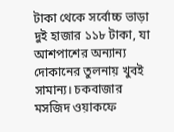টাকা থেকে সর্বোচ্চ ভাড়া দুই হাজার ১১৮ টাকা, যা আশপাশের অন্যান্য দোকানের তুলনায় খুবই সামান্য। চকবাজার মসজিদ ওয়াকফে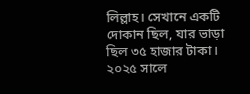লিল্লাহ। সেখানে একটি দোকান ছিল, যার ভাড়া ছিল ৩৫ হাজার টাকা। ২০২৫ সালে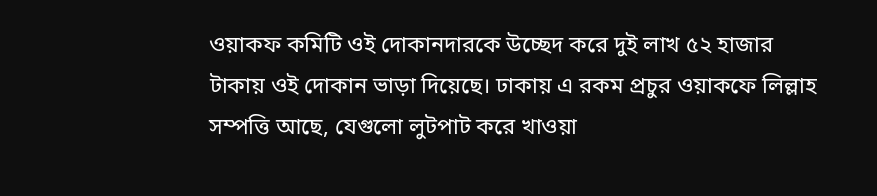ওয়াকফ কমিটি ওই দোকানদারকে উচ্ছেদ করে দুই লাখ ৫২ হাজার টাকায় ওই দোকান ভাড়া দিয়েছে। ঢাকায় এ রকম প্রচুর ওয়াকফে লিল্লাহ সম্পত্তি আছে, যেগুলো লুটপাট করে খাওয়া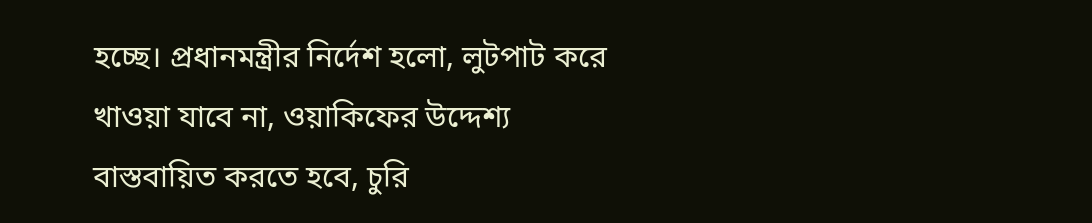হচ্ছে। প্রধানমন্ত্রীর নির্দেশ হলো, লুটপাট করে খাওয়া যাবে না, ওয়াকিফের উদ্দেশ্য বাস্তবায়িত করতে হবে, চুরি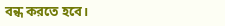বন্ধ করতে হবে।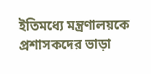ইতিমধ্যে মন্ত্রণালয়কে প্রশাসকদের ভাড়া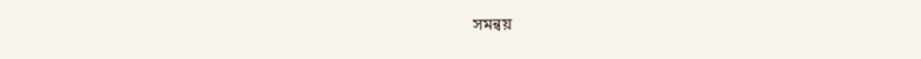সমন্বয়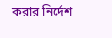করার নির্দেশ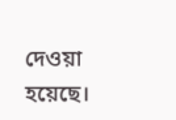দেওয়া হয়েছে।